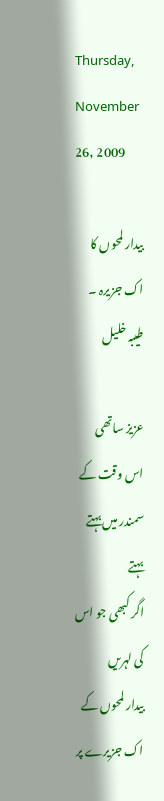Thursday, November 26, 2009

بیدار لمحوں کا اک جزیرہ ۔ طیبہ خلیل

عزیز ساتھی
اس وقت کے سمندر میں بہتے بہتے
اگر کبھی جو اس کی لہریں
بیدار لمحوں کے اک جزیرے پر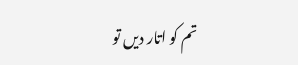تم کو اتار دیں تو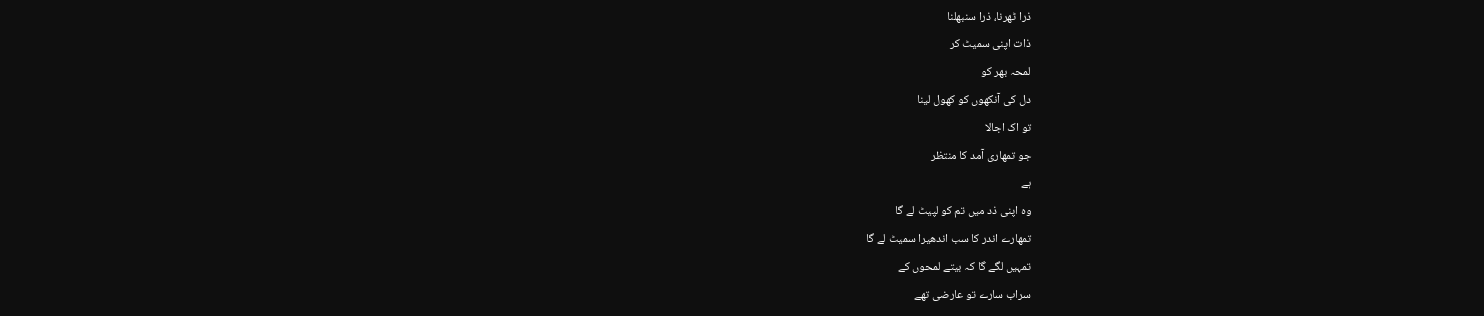ذرا ٹھرنا، ذرا سنبھلنا
ذات اپنی سمیٹ کر
لمحہ بھر کو
دل کی آنکھوں کو کھول لینا
تو اک اجالا
جو تمھاری آمد کا منتظر
ہے
وہ اپنی ذد میں تم کو لپیٹ لے گا
تمھارے اندر کا سب اندھیرا سمیٹ لے گا
تمہیں لگے گا کہ بیتے لمحوں کے
سراب سارے تو عارضی تھے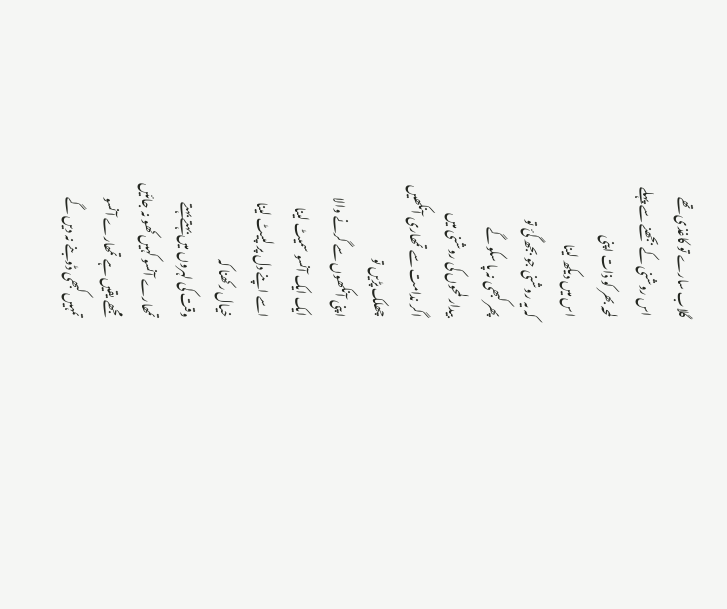گلاب سارے تو کاغذی تھے
اس روشنی کے بجھنے سے پہلے
لمحہ بھر کو ذات اپنی
اس میں دیکھ لینا
کہ یہ روشنی جو بجھ گئ تو
پھر کبھی نہ پا سکو گے
بیدار لمحوں کی روشنی میں
اگر ندامت سے تمھاری آنکھیں
چھلک پڑیں تو
اپنی آنکھوں سے گرنے والا
ایک ایک آنسو سمیٹ لینا
اسے اپنے دل پر لپیٹ لینا
خیال رکھنا کہ
وقت کی لہروں میں بہتے بہتے
تمھارے آنسو کہیں کھو نہ جائیں
مجھے یقیں ہے تمھارے آنسو
تمہیں کبھی ڈوبنے نہ دیں گے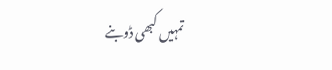تمہیں کبھی ڈوبنے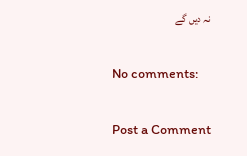نہ دیں گے

No comments:

Post a Comment